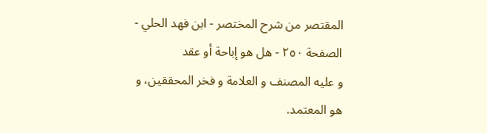المقتصر من شرح المختصر - ابن فهد الحلي - الصفحة ٢٥٠ - هل هو إباحة أو عقد
و عليه المصنف و العلامة و فخر المحققين، و هو المعتمد.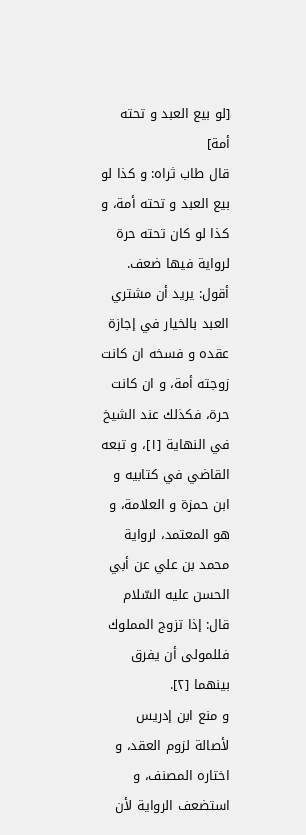[لو بيع العبد و تحته أمة]
قال طاب ثراه: و كذا لو بيع العبد و تحته أمة، و كذا لو كان تحته حرة لرواية فيها ضعف.
أقول: يريد أن مشتري العبد بالخيار في إجازة عقده و فسخه ان كانت زوجته أمة، و ان كانت حرة، فكذلك عند الشيخ في النهاية [١]، و تبعه القاضي في كتابيه و ابن حمزة و العلامة، و هو المعتمد، لرواية محمد بن علي عن أبي الحسن عليه السّلام قال: إذا تزوج المملوك فللمولى أن يفرق بينهما [٢].
و منع ابن إدريس لأصالة لزوم العقد، و اختاره المصنف، و استضعف الرواية لأن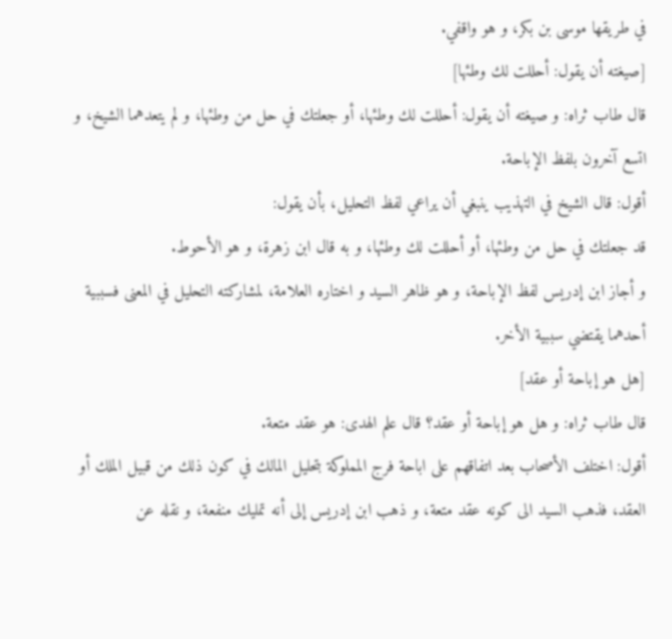في طريقها موسى بن بكر، و هو واقفي.
[صيغته أن يقول: أحللت لك وطئها]
قال طاب ثراه: و صيغته أن يقول: أحللت لك وطئها، أو جعلتك في حل من وطئها، و لم يتعدهما الشيخ، و اتسع آخرون بلفظ الإباحة.
أقول: قال الشيخ في التهذيب ينبغي أن يراعي لفظ التحليل، بأن يقول:
قد جعلتك في حل من وطئها، أو أحللت لك وطئها، و به قال ابن زهرة، و هو الأحوط.
و أجاز ابن إدريس لفظ الإباحة، و هو ظاهر السيد و اختاره العلامة، لمشاركته التحليل في المعنى فسببية أحدهما يقتضي سببية الأخر.
[هل هو إباحة أو عقد]
قال طاب ثراه: و هل هو إباحة أو عقد؟ قال علم الهدى: هو عقد متعة.
أقول: اختلف الأصحاب بعد اتفاقهم على اباحة فرج المملوكة بتحليل المالك في كون ذلك من قبيل الملك أو العقد، فذهب السيد الى كونه عقد متعة، و ذهب ابن إدريس إلى أنه تمليك منفعة، و نقله عن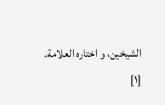الشيخين، و اختاره العلامة.
[١]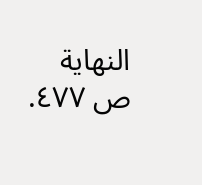النهاية ص ٤٧٧.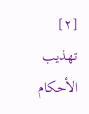[٢] تهذيب الأحكام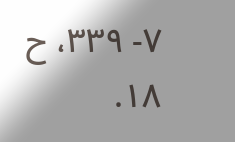٧- ٣٣٩، ح ١٨.